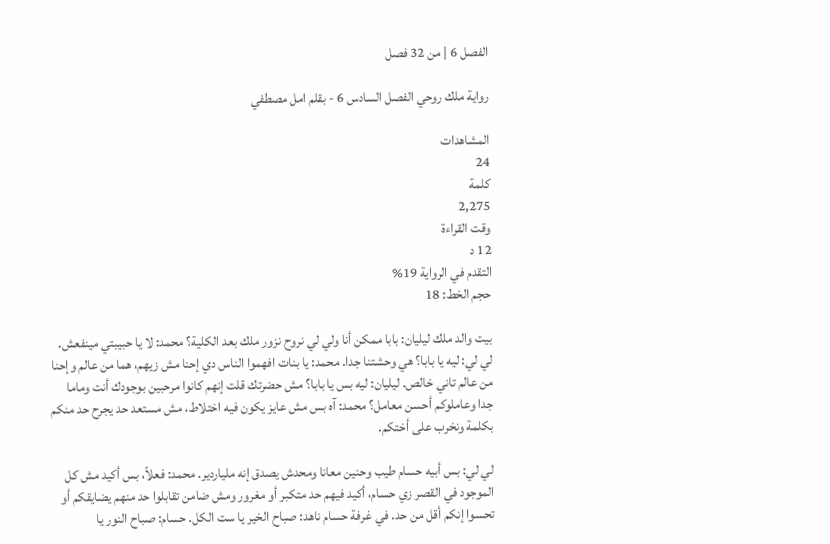الفصل 6 | من 32 فصل

رواية ملك روحي الفصل السادس 6 - بقلم امل مصطفي

المشاهدات
24
كلمة
2,275
وقت القراءة
12 د
التقدم في الرواية 19%
حجم الخط: 18

بيت والد ملك ليليان: بابا ممكن أنا ولي لي نروح نزور ملك بعد الكلية؟ محمد: لا يا حبيبتي مينفعش. لي لي: ليه يا بابا؟ هي وحشتنا جدا. محمد: يا بنات افهموا الناس دي إحنا مش زيهم، هما من عالم وإحنا من عالم تاني خالص. ليليان: ليه بس يا بابا؟ مش حضرتك قلت إنهم كانوا مرحبين بوجودك أنت وماما جدا وعاملوكم أحسن معامل؟ محمد: آه بس مش عايز يكون فيه اختلاط، مش مستعد حد يجرح حد منكم بكلمة ونخرب على أختكم.

لي لي: بس أبيه حسام طيب وحنين معانا ومحدش يصدق إنه ملياردير. محمد: فعلاً، بس أكيد مش كل الموجود في القصر زي حسام، أكيد فيهم حد متكبر أو مغرور ومش ضامن تقابلوا حد منهم يضايقكم أو تحسوا إنكم أقل من حد. في غرفة حسام ناهد: صباح الخير يا ست الكل. حسام: صباح النور يا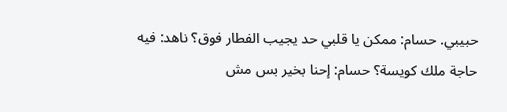حبيبي. حسام: ممكن يا قلبي حد يجيب الفطار فوق؟ ناهد: فيه حاجة ملك كويسة؟ حسام: إحنا بخير بس مش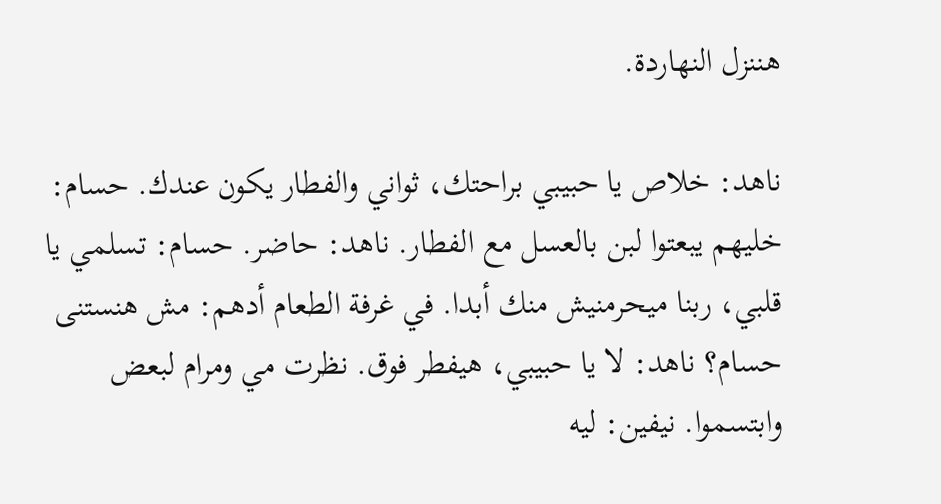هننزل النهاردة.

ناهد: خلاص يا حبيبي براحتك، ثواني والفطار يكون عندك. حسام: خليهم يبعتوا لبن بالعسل مع الفطار. ناهد: حاضر. حسام: تسلمي يا قلبي، ربنا ميحرمنيش منك أبدا. في غرفة الطعام أدهم: مش هنستنى حسام؟ ناهد: لا يا حبيبي، هيفطر فوق. نظرت مي ومرام لبعض وابتسموا. نيفين: ليه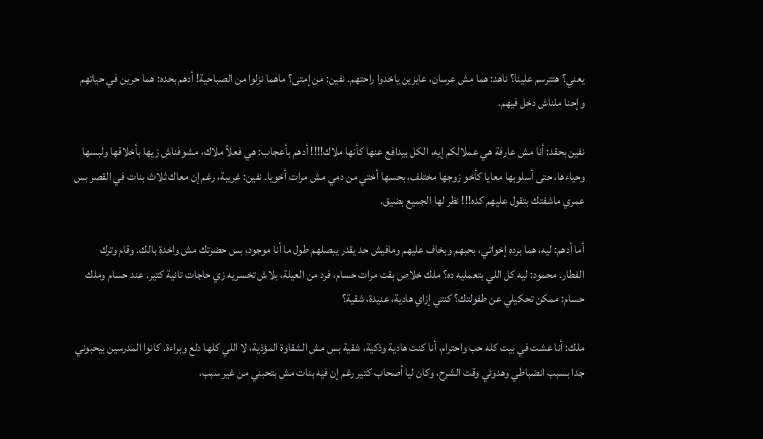يعني؟ هتترسم علينا؟ ناهد: هما مش عرسان، عايزين ياخدوا راحتهم. نفين: من إمتى؟ ماهما نزلوا من الصباحية! أدهم بحده: هما حرين في حياتهم وإحنا ملناش دخل فيهم.

نفين بحقد: أنا مش عارفة هي عملالكم إيه، الكل بيدافع عنها كأنها ملاك!!!! أدهم بأعجاب: هي فعلاً ملاك، مشوفناش زيها بأخلاقها ولبسها وحياءها، حتى أسلوبها معايا كأخو زوجها مختلف، بحسها أختي من دمي مش مرات أخويا. نفين: غريبة، رغم إن معاك ثلاث بنات في القصر بس عمري ماشفتك بتقول عليهم كده!!! نظر لها الجميع بضيق.

أما أدهم: ليه، هما برده إخواتي، بحبهم وبخاف عليهم ومافيش حد يقدر يبصلهم طول ما أنا موجود، بس حضرتك مش واخدة بالك. وقام وترك الفطار. محمود: ليه كل اللي بتعمليه ده؟ ملك خلاص بقت مرات حسام، فرد من العيلة، بلاش تخسريه زي حاجات تانية كتير. عند حسام وملك حسام: ممكن تحكيلي عن طفولتك؟ كنتي إزاي هادية، عنيدة، شقية؟

ملك: أنا عشت في بيت كله حب واحترام، أنا كنت هادية وذكية، شقية بس مش الشقاوة المؤذية، لا اللي كلها دلع وبراءة. كانوا المدرسين بيحبوني جدا بسبب انضباطي وهدوئي وقت الشرح، وكان ليا أصحاب كتير رغم إن فيه بنات مش بتحبني من غير سبب،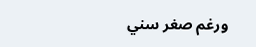ورغم صغر سني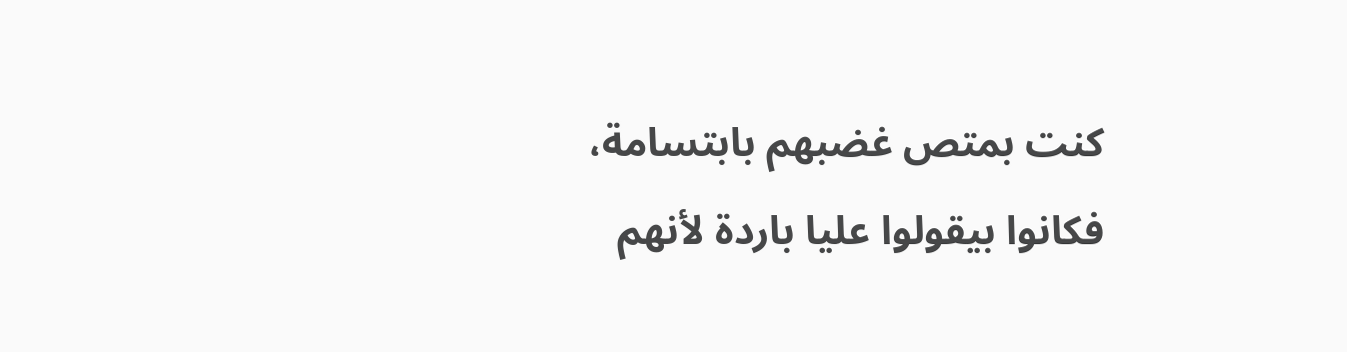كنت بمتص غضبهم بابتسامة، فكانوا بيقولوا عليا باردة لأنهم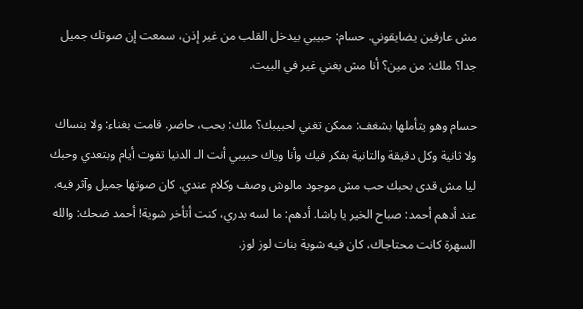مش عارفين يضايقوني. حسام: حبيبي بيدخل القلب من غير إذن، سمعت إن صوتك جميل جدا؟ ملك: من مين؟ أنا مش بغني غير في البيت.

حسام وهو يتأملها بشغف: ممكن تغني لحبيبك؟ ملك: بحب، حاضر. قامت بغناء: ولا بنساك ولا ثانية وكل دقيقة والتانية بفكر فيك وأنا وياك حبيبي أنت الـ الدنيا تفوت أيام وبتعدي وحبك ليا مش قدى بحبك حب مش موجود مالوش وصف وكلام عندي. كان صوتها جميل وآثر فيه. عند أدهم أحمد: صباح الخير يا باشا. أدهم: ما لسه بدري، كنت أتأخر شوية! أحمد ضحك: والله السهرة كانت محتاجاك، كان فيه شوية بنات لوز لوز.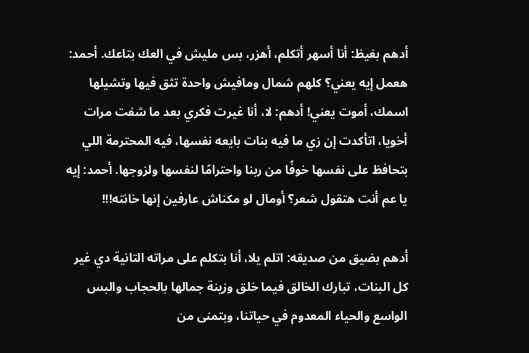أدهم بغيظ: أنا أسهر أتكلم، أهزر، بس مليش في العك بتاعك. أحمد: هعمل إيه يعني؟ كلهم شمال ومافيش واحدة تثق فيها وتشيلها اسمك، أموت يعني! أدهم: لا، أنا غيرت فكري بعد ما شفت مرات أخويا، اتأكدت إن زي ما فيه بنات بايعه نفسها، فيه المحترمة اللي بتحافظ على نفسها خوفًا من ربنا واحترامًا لنفسها ولزوجها. أحمد: إيه يا عم أنت هتقول شعر؟ أومال لو مكناش عارفين إنها خانته!!!

أدهم بضيق من صديقه: اتلم يلا، أنا بتكلم على مراته التانية دي غير كل البنات، تبارك الخالق فيما خلق وزينة جمالها بالحجاب والبس الواسع والحياء المعدوم في حياتنا، وبتمنى من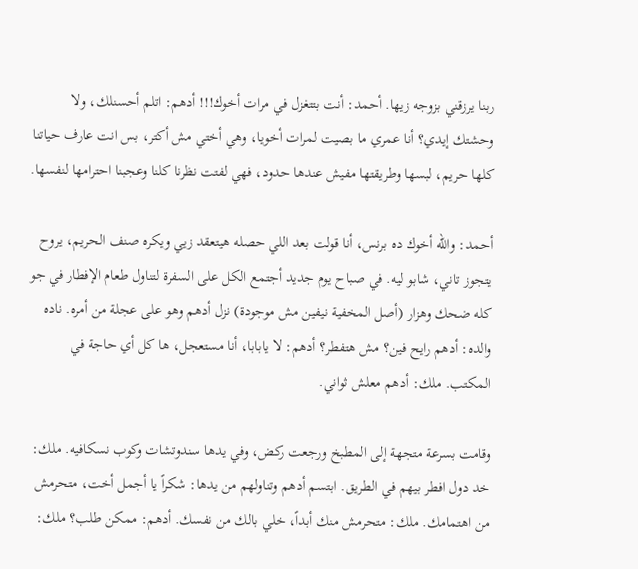ربنا يرزقني بزوجه زيها. أحمد: أنت بتتغزل في مرات أخوك!!! أدهم: اتلم أحسنلك، ولا وحشتك إيدي؟ أنا عمري ما بصيت لمرات أخويا، وهي أختي مش أكتر، بس انت عارف حياتنا كلها حريم، لبسها وطريقتها مفيش عندها حدود، فهي لفتت نظرنا كلنا وعجبنا احترامها لنفسها.

أحمد: والله أخوك ده برنس، أنا قولت بعد اللي حصله هيتعقد زيي ويكره صنف الحريم، يروح يتجوز تاني، شابو ليه. في صباح يوم جديد أجتمع الكل على السفرة لتناول طعام الإفطار في جو كله ضحك وهزار (أصل المخفية نيفين مش موجودة) نزل أدهم وهو على عجلة من أمره. ناده والده: أدهم رايح فين؟ مش هتفطر؟ أدهم: لا يابابا، أنا مستعجل، ها كل أي حاجة في المكتب. ملك: أدهم معلش ثواني.

وقامت بسرعة متجهة إلى المطبخ ورجعت ركض، وفي يدها سندوتشات وكوب نسكافيه. ملك: خد دول افطر بيهم في الطريق. ابتسم أدهم وتناولهم من يدها: شكراً يا أجمل أخت، متحرمش من اهتمامك. ملك: متحرمش منك أبداً، خلي بالك من نفسك. أدهم: ممكن طلب؟ ملك: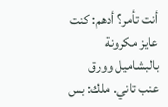أنت تأمر؟ أدهم: كنت عايز مكرونة بالبشاميل وورق عنب تاني. ملك: بس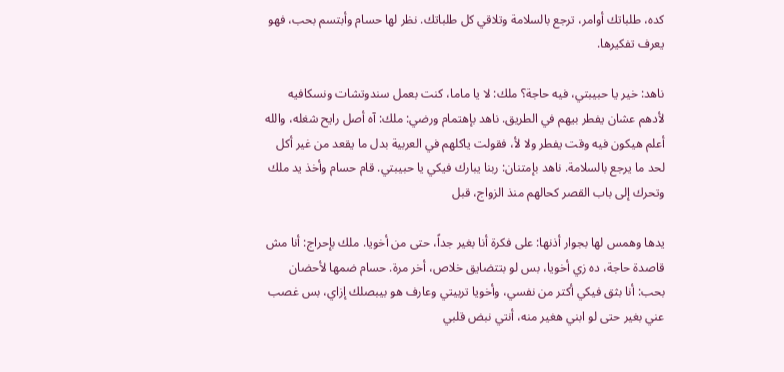كده، طلباتك أوامر، ترجع بالسلامة وتلاقي كل طلباتك. نظر لها حسام وأبتسم بحب، فهو يعرف تفكيرها.

ناهد: خير يا حبيبتي، فيه حاجة؟ ملك: لا يا ماما، كنت بعمل سندوتشات ونسكافيه لأدهم عشان يفطر بيهم في الطريق. ناهد بإهتمام ورضي: ملك: آه أصل رايح شغله، والله أعلم هيكون فيه وقت يفطر ولا لأ، فقولت ياكلهم في العربية بدل ما يقعد من غير أكل لحد ما يرجع بالسلامة. ناهد بإمتنان: ربنا يبارك فيكي يا حبيبتي. قام حسام وأخذ يد ملك وتحرك إلى باب القصر كحالهم منذ الزواج، قبل

يدها وهمس لها بجوار أذنها: على فكرة أنا بغير جداً، حتى من أخويا. ملك بإحراج: أنا مش قاصدة حاجة، ده زي أخويا، بس لو بتتضايق خلاص، أخر مرة. حسام ضمها لأحضان بحب: أنا بثق فيكي أكتر من نفسي، وأخويا تربيتي وعارف هو بيبصلك إزاي، بس غصب عني بغير حتى لو ابني هغير منه، أنتي نبض قلبي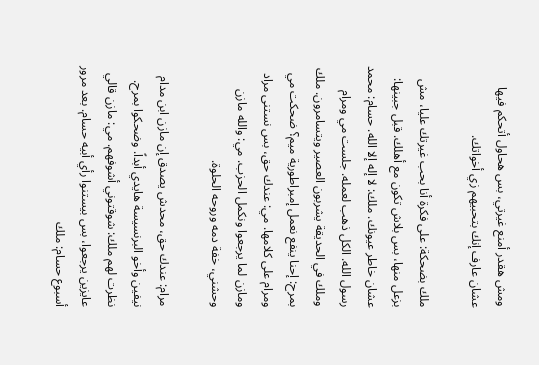ومش هقدر أمنع غيرتي، بس هحاول أتحكم فيها عشان عارف إنك بتحبيهم زي أخواتك.

ملك بضحكة: على فكرة أنا بحب غيرتك عليا، مش بزعل منها، بس بلاش تكون مع أهلك. قبل جبينها: عشان خاطر عيونك. ملك: لا إله إلا الله. حسام: محمد رسول الله. الكل ذهب لعمله. جلست مي ومرام وملك في الحديقة يشربون العصير ويتسامرون. ملك بمرح: إحنا ينفع نعمل إمبراطورية ميم؟ ضحكت مي ومرام على كلامها. مي: عندك حق، بس نستنى مراد ومازن لما يرجعوا ونكمل الحزب. مي: والله مازن وحشني، خفة دمه وروحه الحلوة.

مرام: عندك حق، محدش يصدق إن مازن ابن مدام نيفين وأخو البرنسيسة هايدي أبداً. وضحكوا بمرح. نظرت لهم ملك: شوقتوني أشوفهم. مي: مازن قالي عايزين يرجعوا، بس بيستنوا رأي أبيه حسام. بعد مرور أسبوع حسام: ملك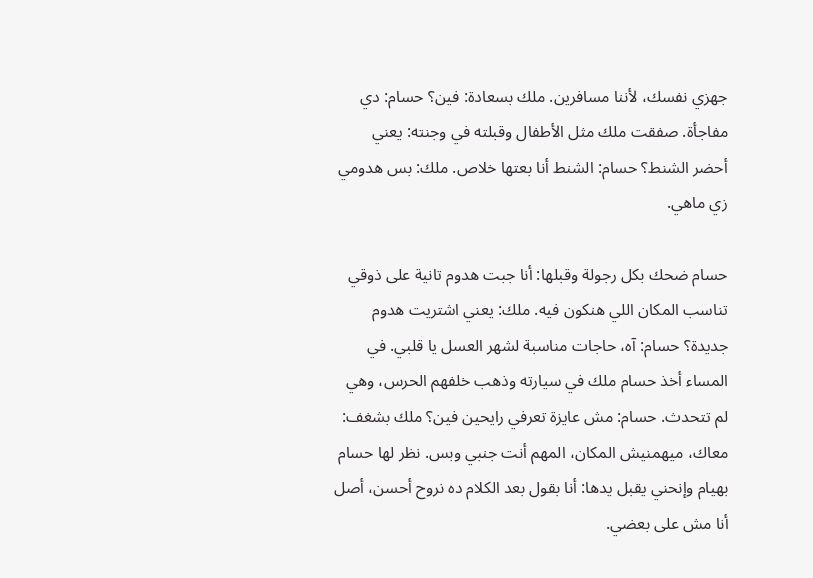جهزي نفسك، لأننا مسافرين. ملك بسعادة: فين؟ حسام: دي مفاجأة. صفقت ملك مثل الأطفال وقبلته في وجنته: يعني أحضر الشنط؟ حسام: الشنط أنا بعتها خلاص. ملك: بس هدومي زي ماهي.

حسام ضحك بكل رجولة وقبلها: أنا جبت هدوم تانية على ذوقي تناسب المكان اللي هنكون فيه. ملك: يعني اشتريت هدوم جديدة؟ حسام: آه، حاجات مناسبة لشهر العسل يا قلبي. في المساء أخذ حسام ملك في سيارته وذهب خلفهم الحرس، وهي لم تتحدث. حسام: مش عايزة تعرفي رايحين فين؟ ملك بشغف: معاك، ميهمنيش المكان، المهم أنت جنبي وبس. نظر لها حسام بهيام وإنحني يقبل يدها: أنا بقول بعد الكلام ده نروح أحسن، أصل أنا مش على بعضي.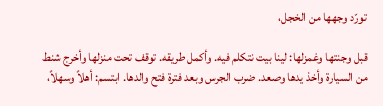تورّد وجهها من الخجل،

قبل وجنتها وغمزلها: لينا بيت نتكلم فيه. وأكمل طريقه. توقف تحت منزلها وأخرج شنط من السيارة وأخذ يدها وصعد. ضرب الجرس وبعد فترة فتح والدها. ابتسم: أهلاً وسهلاً،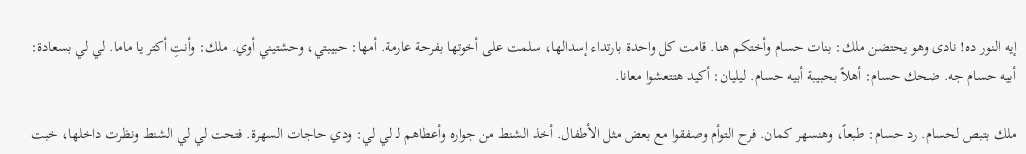إيه النور ده! نادى وهو يحتضن ملك: بنات حسام وأختكم هنا. قامت كل واحدة بارتداء إسدالها، سلمت على أخوتها بفرحة عارمة. أمها: حبيبتي، وحشتيني أوي. ملك: وأنتِ أكتر يا ماما. لي لي بسعادة: أبيه حسام جه. ضحك حسام: أهلاً بحبيبة أبيه حسام. ليليان: أكيد هتتعشوا معانا.

ملك بتبص لحسام. رد حسام: طبعاً، وهنسهر كمان. فرح التوأم وصفقوا مع بعض مثل الأطفال. أخذ الشنط من جواره وأعطاهم لـ لي لي: ودي حاجات السهرة. فتحت لي لي الشنط ونظرت داخلها، خبت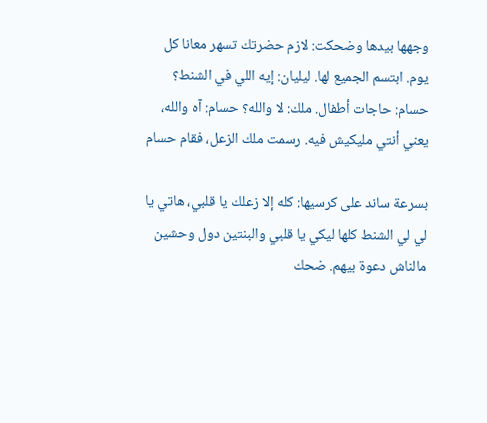وجهها بيدها وضحكت: لازم حضرتك تسهر معانا كل يوم. ابتسم الجميع لها. ليليان: إيه اللي في الشنط؟ حسام: حاجات أطفال. ملك: لا والله؟ حسام: آه والله، يعني أنتي مليكيش فيه. رسمت ملك الزعل، فقام حسام

بسرعة ساند على كرسيها: كله إلا زعلك يا قلبي، هاتي يا لي لي الشنط كلها ليكي يا قلبي والبنتين دول وحشين مالناش دعوة بيهم. ضحك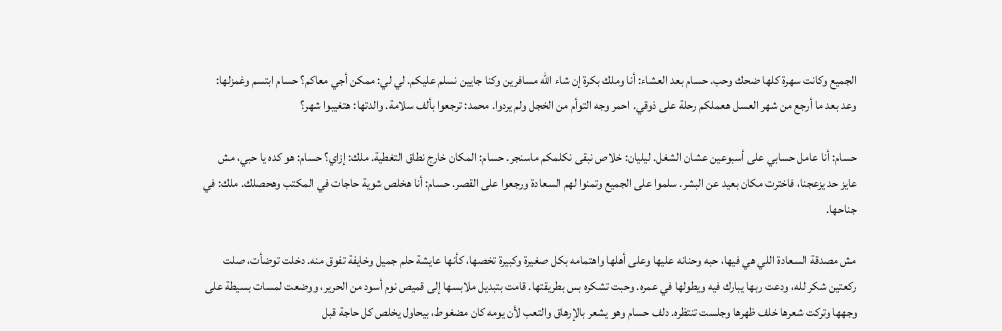الجميع وكانت سهرة كلها ضحك وحب. حسام بعد العشاء: أنا وملك بكرة إن شاء الله مسافرين وكنا جايين نسلم عليكم. لي لي: ممكن أجي معاكم؟ حسام ابتسم وغمزلها: وعد بعد ما أرجع من شهر العسل هعملكم رحلة على ذوقي. احمر وجه التوأم من الخجل ولم يردوا. محمد: ترجعوا بألف سلامة. والدتها: هتغيبوا شهر؟

حسام: أنا عامل حسابي على أسبوعين عشان الشغل. ليليان: خلاص نبقى نكلمكم ماسنجر. حسام: المكان خارج نطاق التغطية. ملك: إزاي؟ حسام: هو كده يا حبي، مش عايز حد يزعجنا، فاخترت مكان بعيد عن البشر. سلموا على الجميع وتمنوا لهم السعادة ورجعوا على القصر. حسام: أنا هخلص شوية حاجات في المكتب وهحصلك. ملك: في جناحها.

مش مصدقة السعادة اللي هي فيها، حبه وحنانه عليها وعلى أهلها واهتمامه بكل صغيرة وكبيرة تخصها، كأنها عايشة حلم جميل وخايفة تفوق منه. دخلت توضأت، صلت ركعتين شكر لله، ودعت ربها يبارك فيه ويطولها في عمره. وحبت تشكره بس بطريقتها. قامت بتبديل ملابسها إلى قميص نوم أسود من الحرير، ووضعت لمسات بسيطة على وجهها وتركت شعرها خلف ظهرها وجلست تنتظره. دلف حسام وهو يشعر بالإرهاق والتعب لأن يومه كان مضغوط، بيحاول يخلص كل حاجة قبل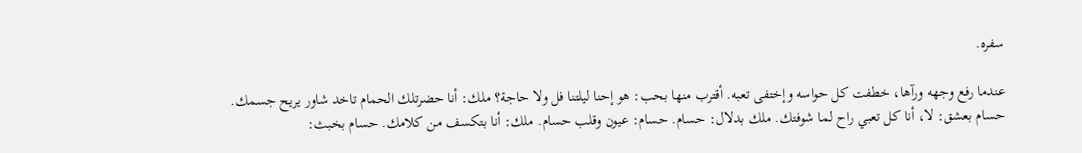سفره.

عندما رفع وجهه ورآها، خطفت كل حواسه وإختفى تعبه. أقترب منها بحب: هو إحنا ليلتنا فل ولا حاجة؟ ملك: أنا حضرتلك الحمام تاخد شاور يريح جسمك. حسام بعشق: لا، أنا كل تعبي راح لما شوفتك. ملك بدلال: حسام. حسام: عيون وقلب حسام. ملك: أنا بتكسف من كلامك. حسام بخبث: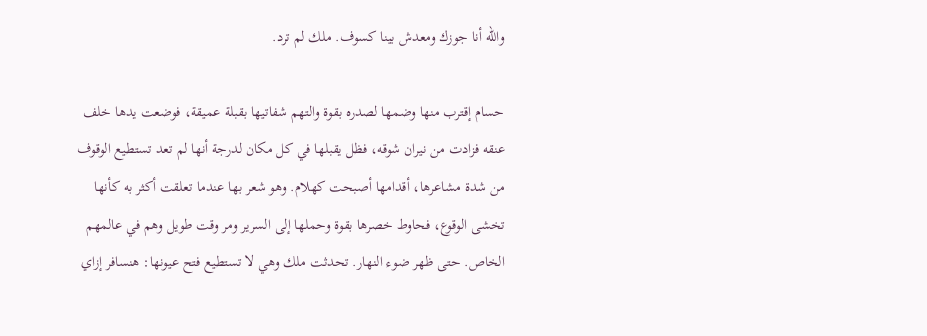والله أنا جوزك ومعدش بينا كسوف. ملك لم ترد.

حسام إقترب منها وضمها لصدره بقوة والتهم شفاتيها بقبلة عميقة، فوضعت يدها خلف عنقه فزادت من نيران شوقه، فظل يقبلها في كل مكان لدرجة أنها لم تعد تستطيع الوقوف من شدة مشاعرها، أقدامها أصبحت كهلام. وهو شعر بها عندما تعلقت أكثر به كأنها تخشى الوقوع، فحاوط خصرها بقوة وحملها إلى السرير ومر وقت طويل وهم في عالمهم الخاص. حتى ظهر ضوء النهار. تحدثت ملك وهي لا تستطيع فتح عيونها: هنسافر إزاي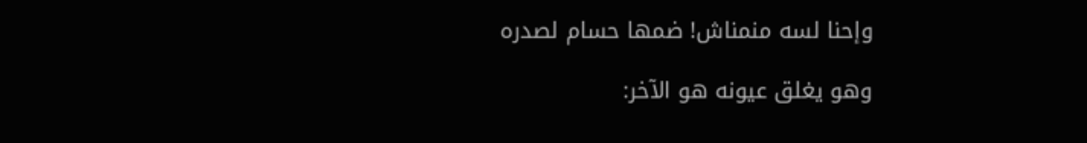وإحنا لسه منمناش! ضمها حسام لصدره

وهو يغلق عيونه هو الآخر: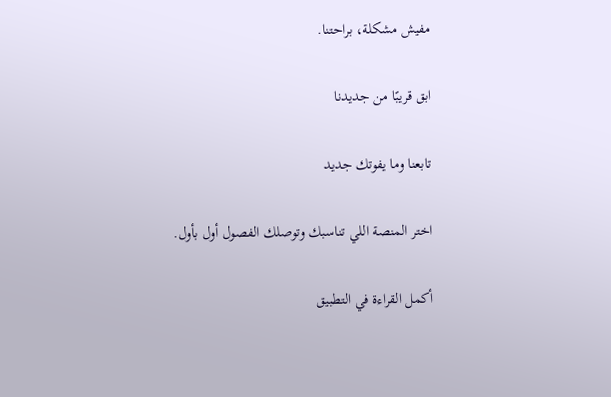مفيش مشكلة، براحتنا.

ابق قريبًا من جديدنا

تابعنا وما يفوتك جديد

اختر المنصة اللي تناسبك وتوصلك الفصول أول بأول.

أكمل القراءة في التطبيق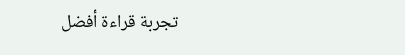تجربة قراءة أفضل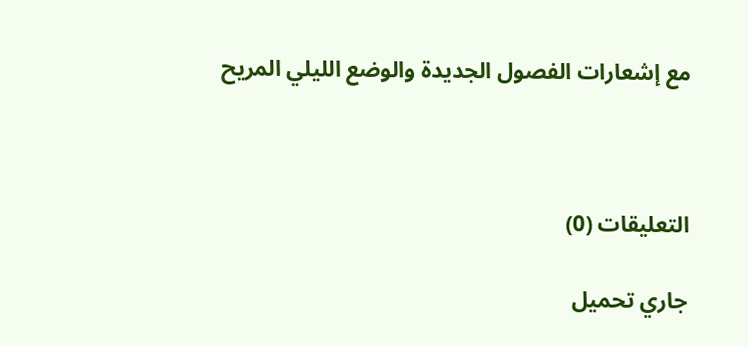مع إشعارات الفصول الجديدة والوضع الليلي المريح



التعليقات (0)

جاري تحميل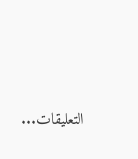التعليقات...